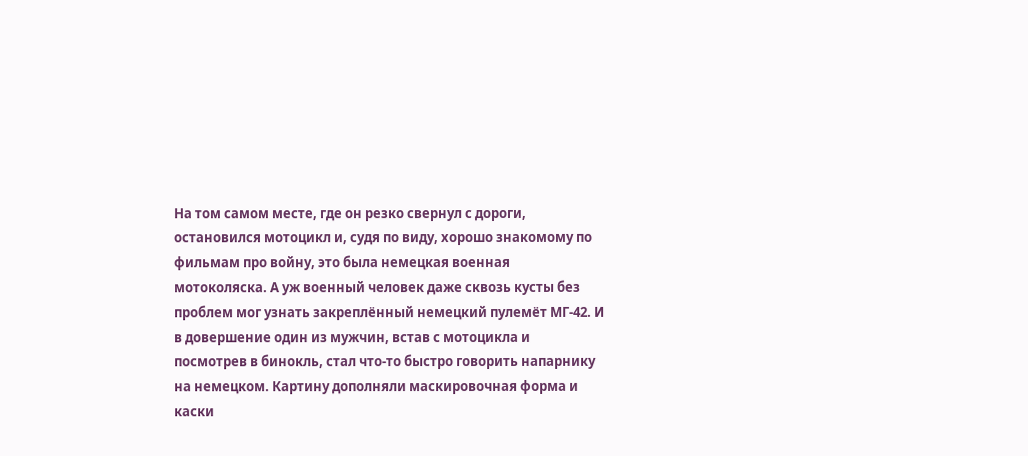На том самом месте, где он резко свернул с дороги, остановился мотоцикл и, судя по виду, хорошо знакомому по фильмам про войну, это была немецкая военная мотоколяска. А уж военный человек даже сквозь кусты без проблем мог узнать закреплённый немецкий пулемёт МГ-42. И в довершение один из мужчин, встав с мотоцикла и посмотрев в бинокль, стал что-то быстро говорить напарнику на немецком. Картину дополняли маскировочная форма и каски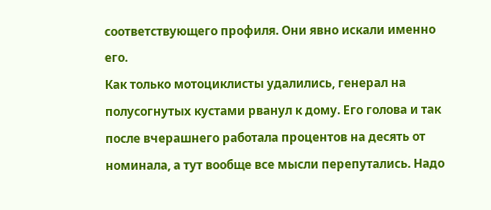соответствующего профиля. Они явно искали именно его.
Как только мотоциклисты удалились, генерал на полусогнутых кустами рванул к дому. Его голова и так после вчерашнего работала процентов на десять от номинала, а тут вообще все мысли перепутались. Надо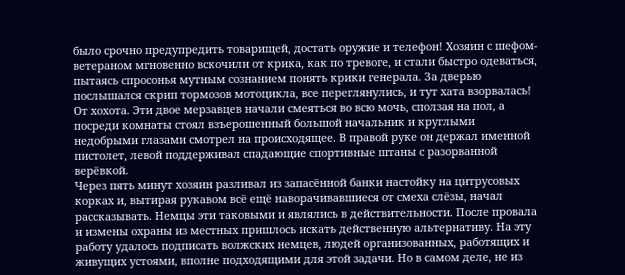было срочно предупредить товарищей, достать оружие и телефон! Хозяин с шефом-ветераном мгновенно вскочили от крика, как по тревоге, и стали быстро одеваться, пытаясь спросонья мутным сознанием понять крики генерала. За дверью послышался скрип тормозов мотоцикла, все переглянулись, и тут хата взорвалась! От хохота. Эти двое мерзавцев начали смеяться во всю мочь, сползая на пол, а посреди комнаты стоял взъерошенный большой начальник и круглыми недобрыми глазами смотрел на происходящее. В правой руке он держал именной пистолет, левой поддерживал спадающие спортивные штаны с разорванной верёвкой.
Через пять минут хозяин разливал из запасённой банки настойку на цитрусовых корках и, вытирая рукавом всё ещё наворачивавшиеся от смеха слёзы, начал рассказывать. Немцы эти таковыми и являлись в действительности. После провала и измены охраны из местных пришлось искать действенную альтернативу. На эту работу удалось подписать волжских немцев, людей организованных, работящих и живущих устоями, вполне подходящими для этой задачи. Но в самом деле, не из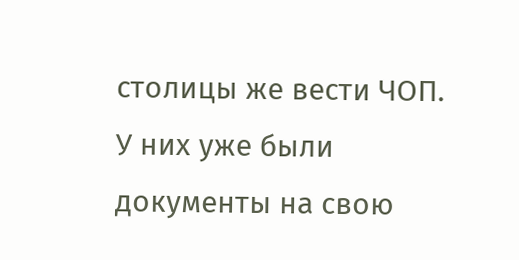столицы же вести ЧОП. У них уже были документы на свою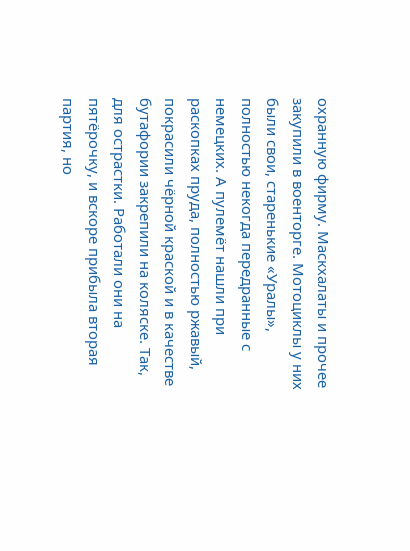охранную фирму. Маскхалаты и прочее закупили в военторге. Мотоциклы у них были свои, старенькие «Уралы», полностью некогда передранные с немецких. А пулемёт нашли при раскопках пруда, полностью ржавый, покрасили чёрной краской и в качестве бутафории закрепили на коляске. Так, для острастки. Работали они на пятёрочку, и вскоре прибыла вторая партия, но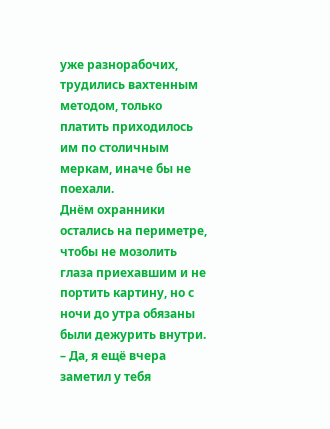уже разнорабочих, трудились вахтенным методом, только платить приходилось им по столичным меркам, иначе бы не поехали.
Днём охранники остались на периметре, чтобы не мозолить глаза приехавшим и не портить картину, но с ночи до утра обязаны были дежурить внутри.
– Да, я ещё вчера заметил у тебя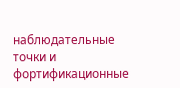наблюдательные точки и фортификационные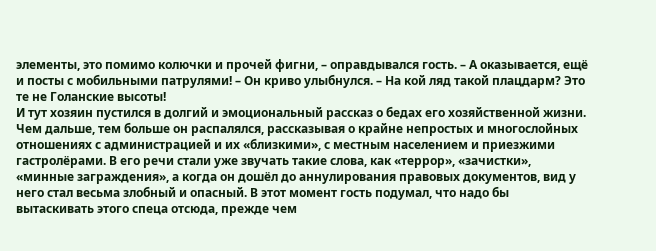элементы, это помимо колючки и прочей фигни, – оправдывался гость. – А оказывается, ещё и посты с мобильными патрулями! – Он криво улыбнулся. – На кой ляд такой плацдарм? Это те не Голанские высоты!
И тут хозяин пустился в долгий и эмоциональный рассказ о бедах его хозяйственной жизни. Чем дальше, тем больше он распалялся, рассказывая о крайне непростых и многослойных отношениях с администрацией и их «близкими», с местным населением и приезжими гастролёрами. В его речи стали уже звучать такие слова, как «террор», «зачистки», «минные заграждения», а когда он дошёл до аннулирования правовых документов, вид у него стал весьма злобный и опасный. В этот момент гость подумал, что надо бы вытаскивать этого спеца отсюда, прежде чем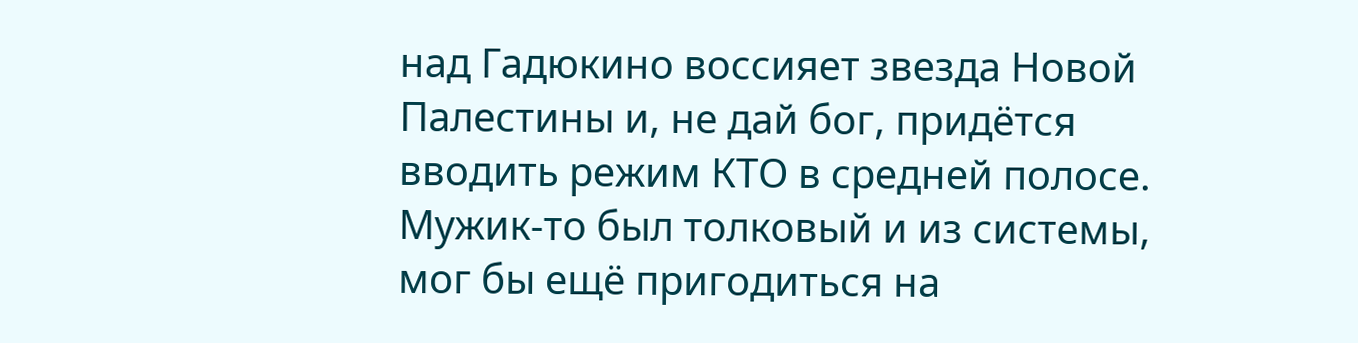над Гадюкино воссияет звезда Новой Палестины и, не дай бог, придётся вводить режим КТО в средней полосе. Мужик-то был толковый и из системы, мог бы ещё пригодиться на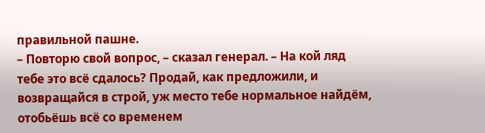правильной пашне.
– Повторю свой вопрос, – сказал генерал. – На кой ляд тебе это всё сдалось? Продай, как предложили, и возвращайся в строй, уж место тебе нормальное найдём, отобьёшь всё со временем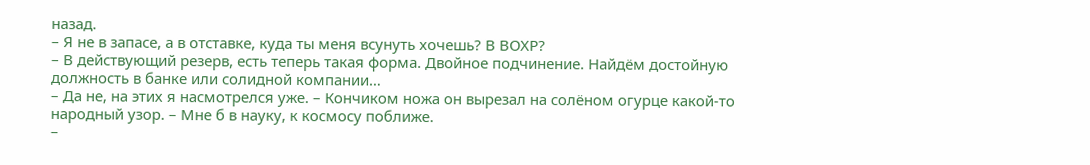назад.
– Я не в запасе, а в отставке, куда ты меня всунуть хочешь? В ВОХР?
– В действующий резерв, есть теперь такая форма. Двойное подчинение. Найдём достойную должность в банке или солидной компании…
– Да не, на этих я насмотрелся уже. – Кончиком ножа он вырезал на солёном огурце какой-то народный узор. – Мне б в науку, к космосу поближе.
–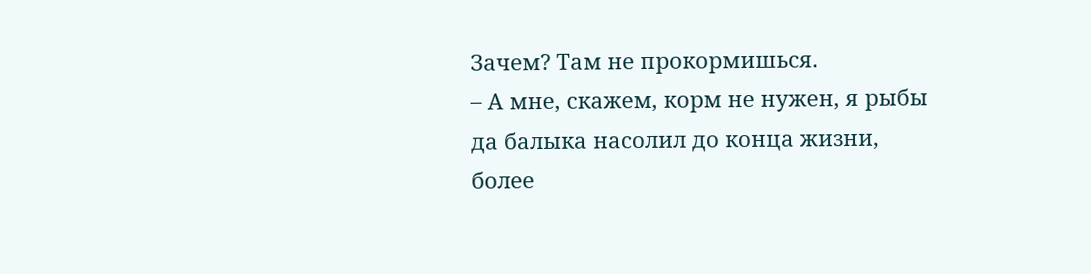Зачем? Там не прокормишься.
– А мне, скажем, корм не нужен, я рыбы да балыка насолил до конца жизни, более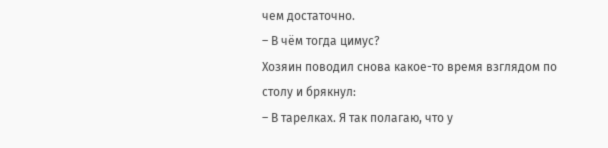чем достаточно.
– В чём тогда цимус?
Хозяин поводил снова какое-то время взглядом по столу и брякнул:
– В тарелках. Я так полагаю, что у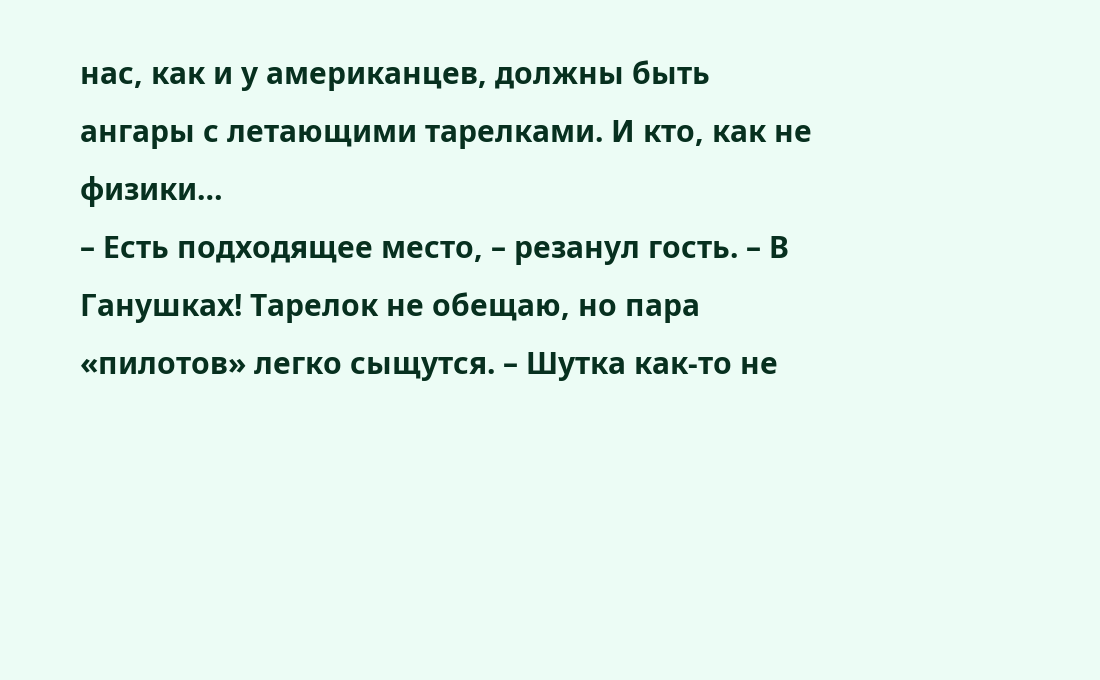нас, как и у американцев, должны быть ангары с летающими тарелками. И кто, как не физики…
– Есть подходящее место, – резанул гость. – В Ганушках! Тарелок не обещаю, но пара «пилотов» легко сыщутся. – Шутка как-то не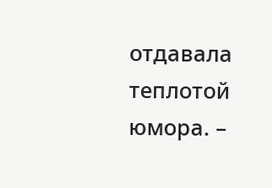отдавала теплотой юмора. –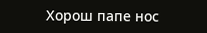Хорош папе нос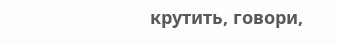крутить, говори,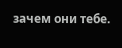зачем они тебе.